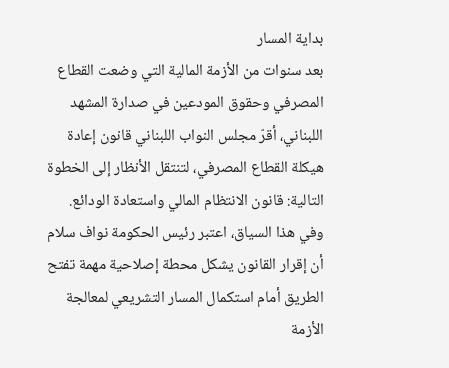بداية المسار
بعد سنوات من الأزمة المالية التي وضعت القطاع المصرفي وحقوق المودعين في صدارة المشهد اللبناني، أقرّ مجلس النواب اللبناني قانون إعادة هيكلة القطاع المصرفي، لتنتقل الأنظار إلى الخطوة التالية: قانون الانتظام المالي واستعادة الودائع.
وفي هذا السياق، اعتبر رئيس الحكومة نواف سلام أن إقرار القانون يشكل محطة إصلاحية مهمة تفتح الطريق أمام استكمال المسار التشريعي لمعالجة الأزمة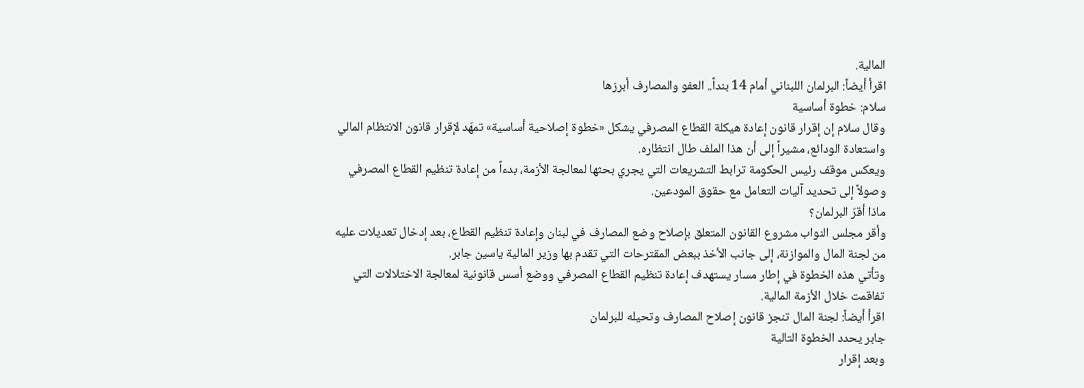المالية.
اقرأ أيضاً: البرلمان اللبناني أمام 14 بنداً.. العفو والمصارف أبرزها
سلام: خطوة أساسية
وقال سلام إن إقرار قانون إعادة هيكلة القطاع المصرفي يشكل «خطوة إصلاحية أساسية» تمهّد لإقرار قانون الانتظام المالي واستعادة الودائع، مشيراً إلى أن هذا الملف طال انتظاره.
ويعكس موقف رئيس الحكومة ترابط التشريعات التي يجري بحثها لمعالجة الأزمة، بدءاً من إعادة تنظيم القطاع المصرفي وصولاً إلى تحديد آليات التعامل مع حقوق المودعين.
ماذا أقرّ البرلمان؟
وأقر مجلس النواب مشروع القانون المتعلق بإصلاح وضع المصارف في لبنان وإعادة تنظيم القطاع، بعد إدخال تعديلات عليه من لجنة المال والموازنة، إلى جانب الأخذ ببعض المقترحات التي تقدم بها وزير المالية ياسين جابر.
وتأتي هذه الخطوة في إطار مسار يستهدف إعادة تنظيم القطاع المصرفي ووضع أسس قانونية لمعالجة الاختلالات التي تفاقمت خلال الأزمة المالية.
اقرأ أيضاً: لجنة المال تنجز قانون إصلاح المصارف وتحيله للبرلمان
جابر يحدد الخطوة التالية
وبعد إقرار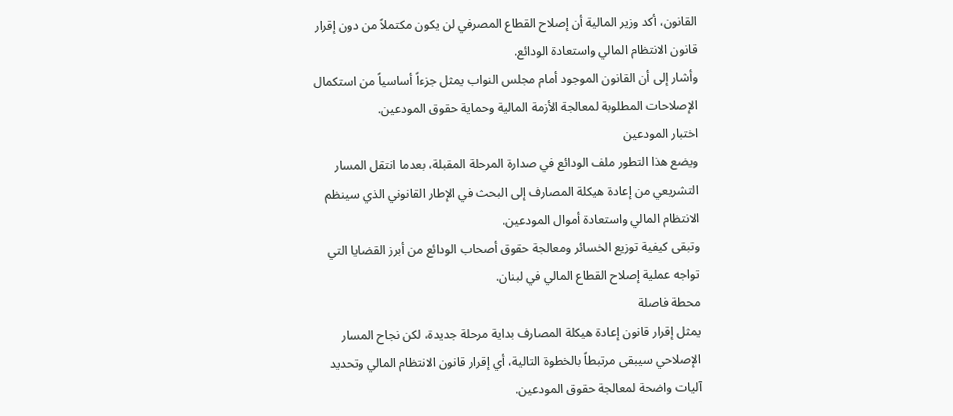القانون، أكد وزير المالية أن إصلاح القطاع المصرفي لن يكون مكتملاً من دون إقرار قانون الانتظام المالي واستعادة الودائع.
وأشار إلى أن القانون الموجود أمام مجلس النواب يمثل جزءاً أساسياً من استكمال الإصلاحات المطلوبة لمعالجة الأزمة المالية وحماية حقوق المودعين.
اختبار المودعين
ويضع هذا التطور ملف الودائع في صدارة المرحلة المقبلة، بعدما انتقل المسار التشريعي من إعادة هيكلة المصارف إلى البحث في الإطار القانوني الذي سينظم الانتظام المالي واستعادة أموال المودعين.
وتبقى كيفية توزيع الخسائر ومعالجة حقوق أصحاب الودائع من أبرز القضايا التي تواجه عملية إصلاح القطاع المالي في لبنان.
محطة فاصلة
يمثل إقرار قانون إعادة هيكلة المصارف بداية مرحلة جديدة، لكن نجاح المسار الإصلاحي سيبقى مرتبطاً بالخطوة التالية، أي إقرار قانون الانتظام المالي وتحديد آليات واضحة لمعالجة حقوق المودعين.